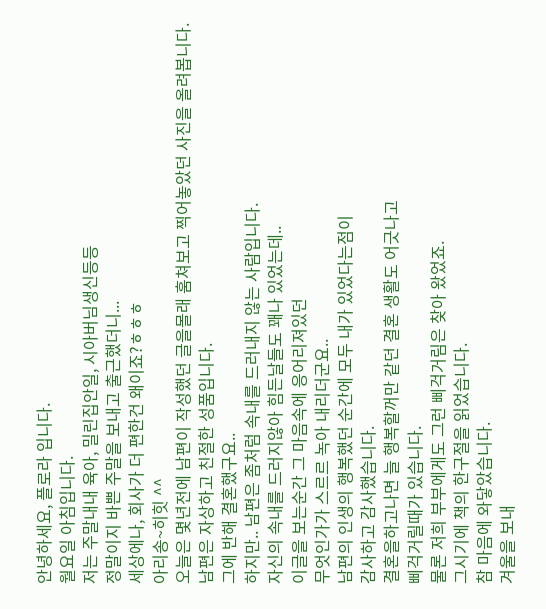안녕하세요, 플로라 입니다.
월요일 아침입니다.
저는 주말내내 육아, 밀린집안일, 시아버님생신등등
정말이지 바쁜 주말을 보내고 출근했더니...
세상에나, 회사가 더 편한건 왜이죠?ㅎㅎㅎ
아리송~히힛 ^^
오늘은 몇년전에 남편이 작성했던 글을몰래 훔쳐보고 찍어놓았던 사진을 올려봅니다.
남편은 자상하고 친절한 성품입니다.
그에 반해 결혼했구요..
하지만.. 남편은 좀처럼 속내를 드러내지 않는 사람입니다.
자신의 속내를 드러지않아 힘든날들도 꽤나 있었는데..
이글을 보는순간 그 마음속에 응어리져있던
무엇인가가 스르르 녹아 내리더군요..
남편의 인생의 행복했던 순간에 모두 내가 있었다는점이
감사하고 감사했습니다.
결혼을하고나면 늘 행복할꺼만 같던 결혼 생활도 어긋나고
삐걱거릴때가 있습니다.
물론 저희 부부에게도 그런 삐걱거림은 찾아 왔었죠.
그시기에 책의 한구절을 읽었습니다.
참 마음에 와닿았습니다.
겨울을 보내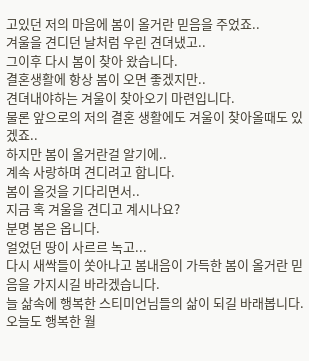고있던 저의 마음에 봄이 올거란 믿음을 주었죠..
겨울을 견디던 날처럼 우린 견뎌냈고..
그이후 다시 봄이 찾아 왔습니다.
결혼생활에 항상 봄이 오면 좋겠지만..
견뎌내야하는 겨울이 찾아오기 마련입니다.
물론 앞으로의 저의 결혼 생활에도 겨울이 찾아올때도 있겠죠..
하지만 봄이 올거란걸 알기에..
계속 사랑하며 견디려고 합니다.
봄이 올것을 기다리면서..
지금 혹 겨울을 견디고 계시나요?
분명 봄은 옵니다.
얼었던 땅이 사르르 녹고...
다시 새싹들이 쏫아나고 봄내음이 가득한 봄이 올거란 믿음을 가지시길 바라겠습니다.
늘 삶속에 행복한 스티미언님들의 삶이 되길 바래봅니다.
오늘도 행복한 월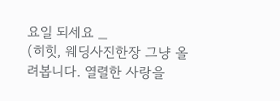요일 되세요 _
(히힛, 웨딩사진한장 그냥 올려봅니다. 열렬한 사랑을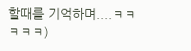할때를 기억하며....ㅋㅋㅋㅋㅋ)